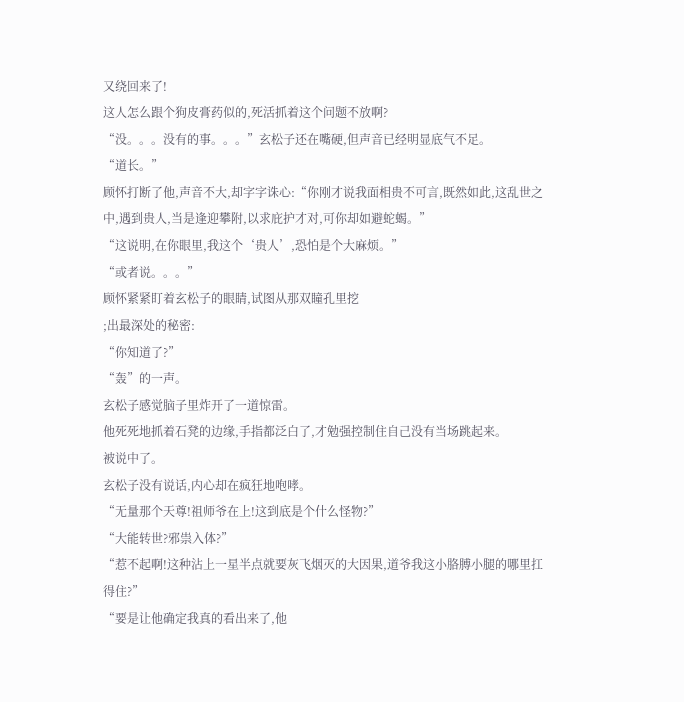又绕回来了!
这人怎么跟个狗皮膏药似的,死活抓着这个问题不放啊?
“没。。。没有的事。。。”玄松子还在嘴硬,但声音已经明显底气不足。
“道长。”
顾怀打断了他,声音不大,却字字诛心:“你刚才说我面相贵不可言,既然如此,这乱世之中,遇到贵人,当是逢迎攀附,以求庇护才对,可你却如避蛇蝎。”
“这说明,在你眼里,我这个‘贵人’,恐怕是个大麻烦。”
“或者说。。。”
顾怀紧紧盯着玄松子的眼睛,试图从那双瞳孔里挖
;出最深处的秘密:
“你知道了?”
“轰”的一声。
玄松子感觉脑子里炸开了一道惊雷。
他死死地抓着石凳的边缘,手指都泛白了,才勉强控制住自己没有当场跳起来。
被说中了。
玄松子没有说话,内心却在疯狂地咆哮。
“无量那个天尊!祖师爷在上!这到底是个什么怪物?”
“大能转世?邪祟入体?”
“惹不起啊!这种沾上一星半点就要灰飞烟灭的大因果,道爷我这小胳膊小腿的哪里扛得住?”
“要是让他确定我真的看出来了,他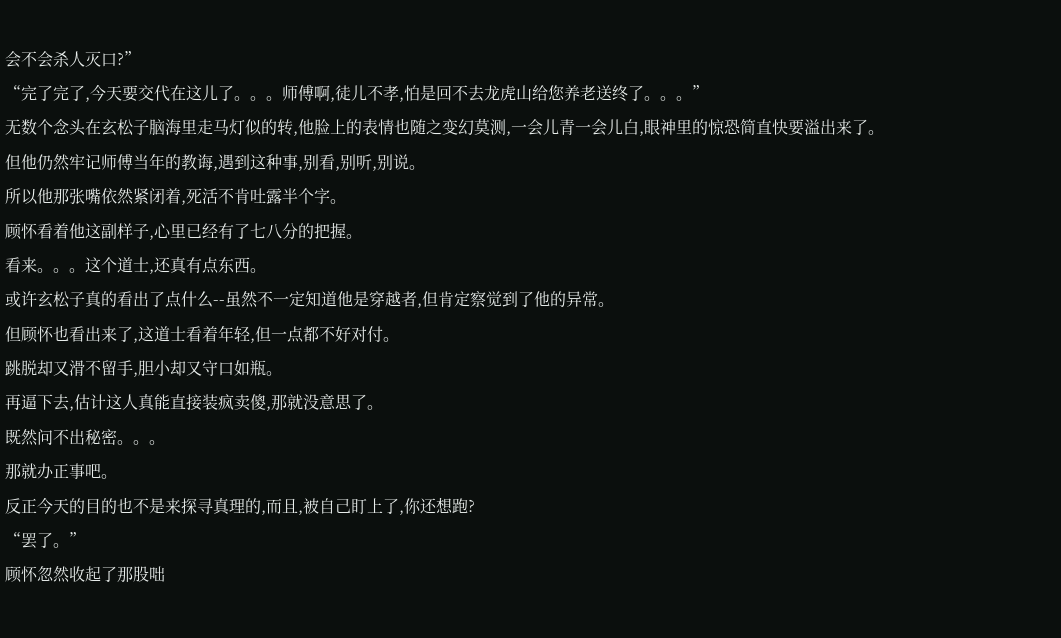会不会杀人灭口?”
“完了完了,今天要交代在这儿了。。。师傅啊,徒儿不孝,怕是回不去龙虎山给您养老送终了。。。”
无数个念头在玄松子脑海里走马灯似的转,他脸上的表情也随之变幻莫测,一会儿青一会儿白,眼神里的惊恐简直快要溢出来了。
但他仍然牢记师傅当年的教诲,遇到这种事,别看,别听,别说。
所以他那张嘴依然紧闭着,死活不肯吐露半个字。
顾怀看着他这副样子,心里已经有了七八分的把握。
看来。。。这个道士,还真有点东西。
或许玄松子真的看出了点什么--虽然不一定知道他是穿越者,但肯定察觉到了他的异常。
但顾怀也看出来了,这道士看着年轻,但一点都不好对付。
跳脱却又滑不留手,胆小却又守口如瓶。
再逼下去,估计这人真能直接装疯卖傻,那就没意思了。
既然问不出秘密。。。
那就办正事吧。
反正今天的目的也不是来探寻真理的,而且,被自己盯上了,你还想跑?
“罢了。”
顾怀忽然收起了那股咄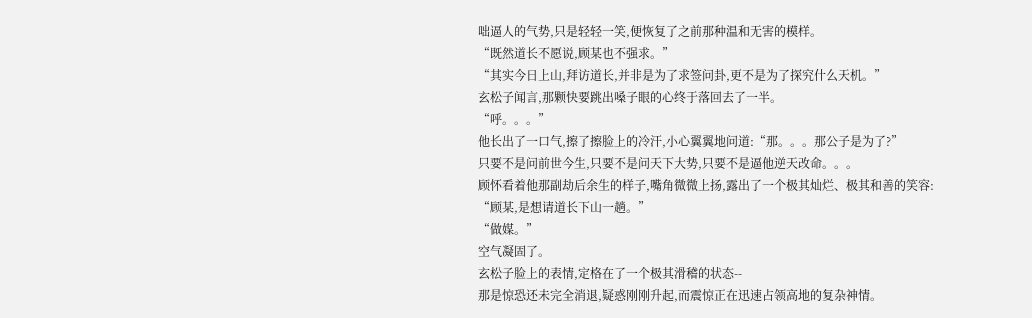咄逼人的气势,只是轻轻一笑,便恢复了之前那种温和无害的模样。
“既然道长不愿说,顾某也不强求。”
“其实今日上山,拜访道长,并非是为了求签问卦,更不是为了探究什么天机。”
玄松子闻言,那颗快要跳出嗓子眼的心终于落回去了一半。
“呼。。。”
他长出了一口气,擦了擦脸上的冷汗,小心翼翼地问道:“那。。。那公子是为了?”
只要不是问前世今生,只要不是问天下大势,只要不是逼他逆天改命。。。
顾怀看着他那副劫后余生的样子,嘴角微微上扬,露出了一个极其灿烂、极其和善的笑容:
“顾某,是想请道长下山一趟。”
“做媒。”
空气凝固了。
玄松子脸上的表情,定格在了一个极其滑稽的状态--
那是惊恐还未完全消退,疑惑刚刚升起,而震惊正在迅速占领高地的复杂神情。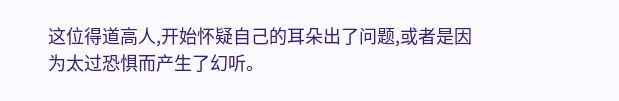这位得道高人,开始怀疑自己的耳朵出了问题,或者是因为太过恐惧而产生了幻听。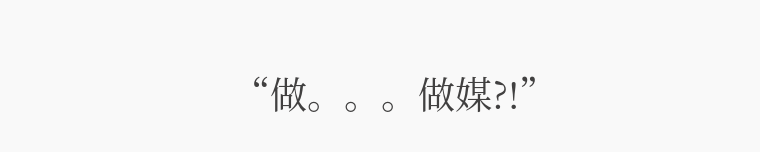“做。。。做媒?!”